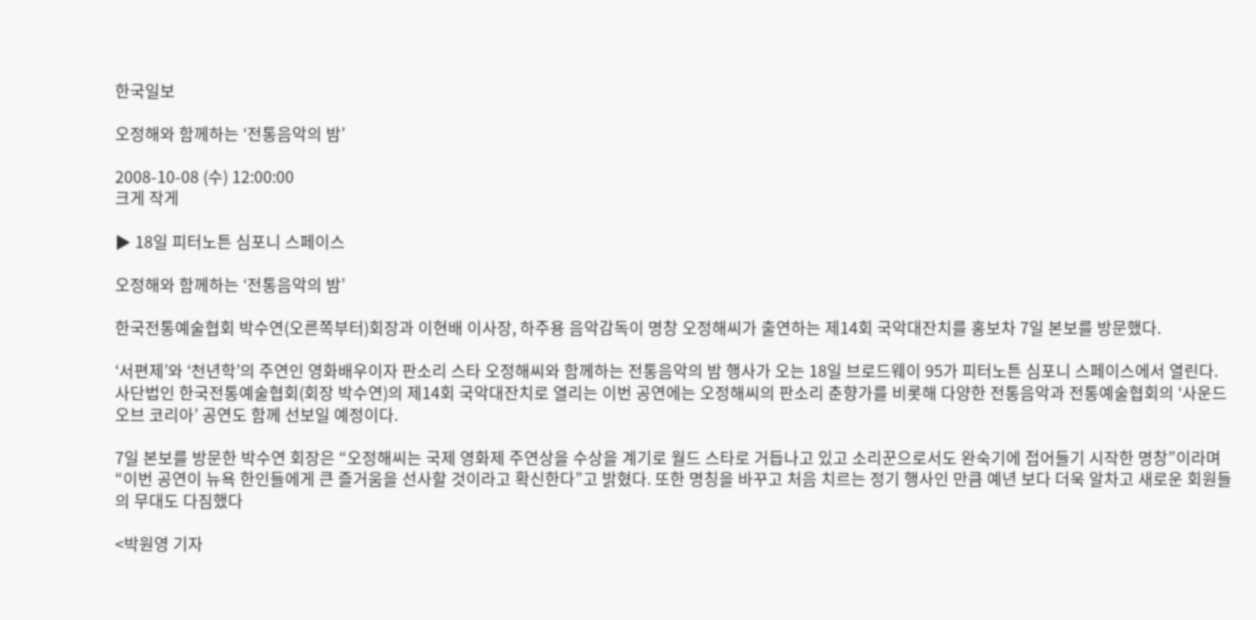한국일보

오정해와 함께하는 ‘전통음악의 밤’

2008-10-08 (수) 12:00:00
크게 작게

▶ 18일 피터노튼 심포니 스페이스

오정해와 함께하는 ‘전통음악의 밤’

한국전통예술협회 박수연(오른쪽부터)회장과 이현배 이사장, 하주용 음악감독이 명창 오정해씨가 출연하는 제14회 국악대잔치를 홍보차 7일 본보를 방문했다.

‘서편제’와 ‘천년학’의 주연인 영화배우이자 판소리 스타 오정해씨와 함께하는 전통음악의 밤 행사가 오는 18일 브로드웨이 95가 피터노튼 심포니 스페이스에서 열린다. 사단법인 한국전통예술협회(회장 박수연)의 제14회 국악대잔치로 열리는 이번 공연에는 오정해씨의 판소리 춘향가를 비롯해 다양한 전통음악과 전통예술협회의 ‘사운드 오브 코리아’ 공연도 함께 선보일 예정이다.

7일 본보를 방문한 박수연 회장은 “오정해씨는 국제 영화제 주연상을 수상을 계기로 월드 스타로 거듭나고 있고 소리꾼으로서도 완숙기에 접어들기 시작한 명창”이라며 “이번 공연이 뉴욕 한인들에게 큰 즐거움을 선사할 것이라고 확신한다”고 밝혔다. 또한 명칭을 바꾸고 처음 치르는 정기 행사인 만큼 예년 보다 더욱 알차고 새로운 회원들의 무대도 다짐했다

<박원영 기자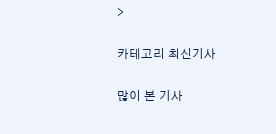>

카테고리 최신기사

많이 본 기사